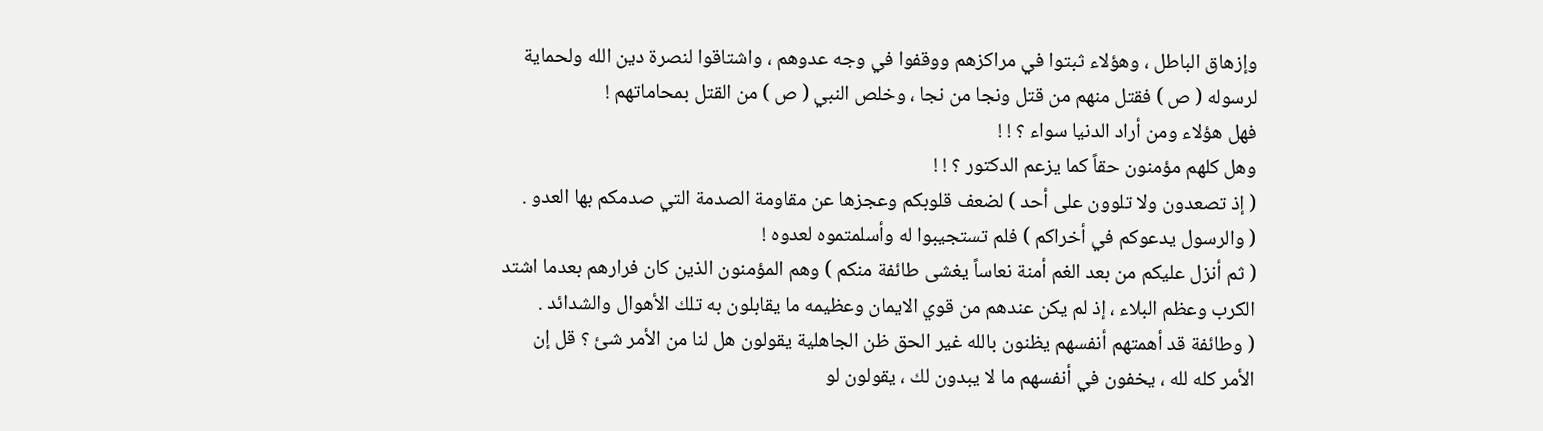وإزهاق الباطل ، وهؤلاء ثبتوا في مراكزهم ووقفوا في وجه عدوهم ، واشتاقوا لنصرة دين الله ولحماية لرسوله ( ص ) فقتل منهم من قتل ونجا من نجا ، وخلص النبي ( ص ) من القتل بمحاماتهم !
فهل هؤلاء ومن أراد الدنيا سواء ؟ ! !
وهل كلهم مؤمنون حقاً كما يزعم الدكتور ؟ ! !
( إذ تصعدون ولا تلوون على أحد ) لضعف قلوبكم وعجزها عن مقاومة الصدمة التي صدمكم بها العدو .
( والرسول يدعوكم في أخراكم ) فلم تستجيبوا له وأسلمتموه لعدوه !
( ثم أنزل عليكم من بعد الغم أمنة نعاساً يغشى طائفة منكم ) وهم المؤمنون الذين كان فرارهم بعدما اشتد الكرب وعظم البلاء ، إذ لم يكن عندهم من قوي الايمان وعظيمه ما يقابلون به تلك الأهوال والشدائد .
( وطائفة قد أهمتهم أنفسهم يظنون بالله غير الحق ظن الجاهلية يقولون هل لنا من الأمر شئ ؟ قل إن الأمر كله لله ، يخفون في أنفسهم ما لا يبدون لك ، يقولون لو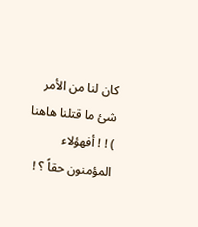كان لنا من الأمر شئ ما قتلنا هاهنا ) ! ! أفهؤلاء المؤمنون حقاً ؟ !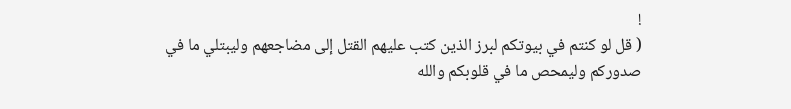!
( قل لو كنتم في بيوتكم لبرز الذين كتب عليهم القتل إلى مضاجعهم وليبتلي ما في صدوركم وليمحص ما في قلوبكم والله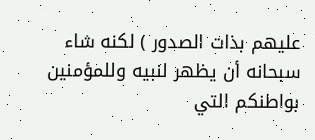عليهم بذات الصدور ) لكنه شاء سبحانه أن يظهر لنبيه وللمؤمنين بواطنكم التي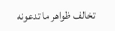تخالف ظواهر ما تدعونه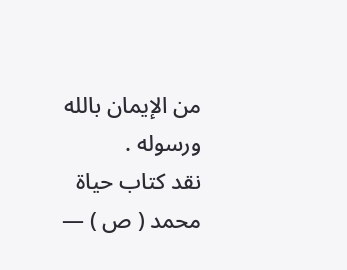من الإيمان بالله ورسوله .
نقد كتاب حياة محمد ( ص ) —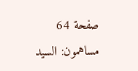صفحة 64
مساهمون: السيد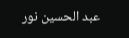عبد الحسين نور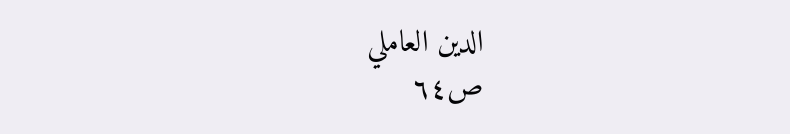الدين العاملي
ص٦٤